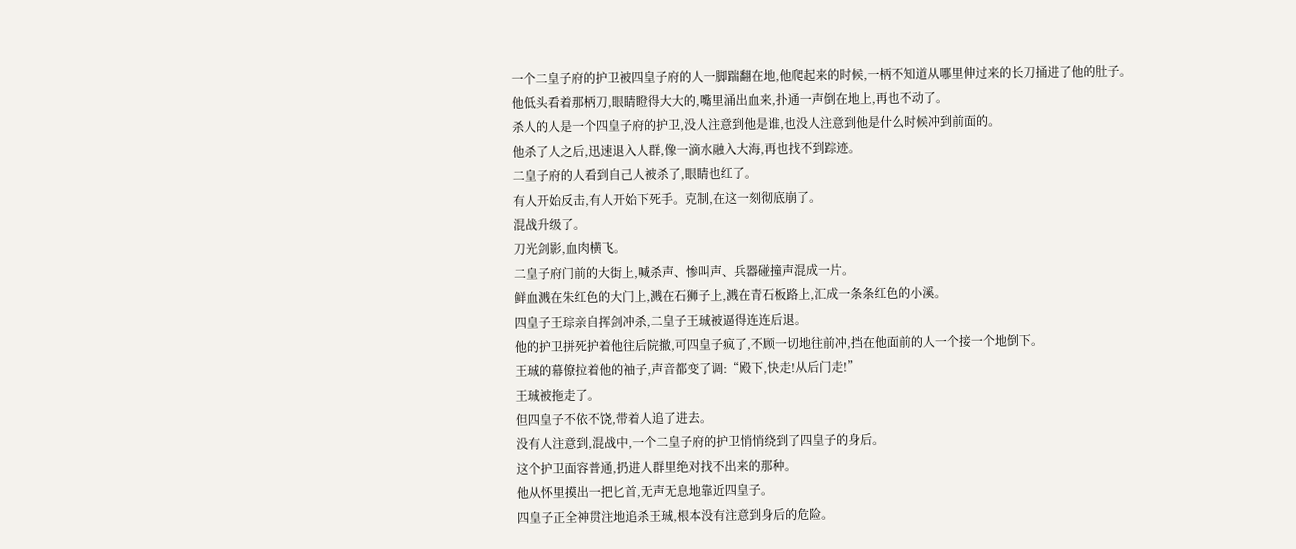一个二皇子府的护卫被四皇子府的人一脚踹翻在地,他爬起来的时候,一柄不知道从哪里伸过来的长刀捅进了他的肚子。
他低头看着那柄刀,眼睛瞪得大大的,嘴里涌出血来,扑通一声倒在地上,再也不动了。
杀人的人是一个四皇子府的护卫,没人注意到他是谁,也没人注意到他是什么时候冲到前面的。
他杀了人之后,迅速退入人群,像一滴水融入大海,再也找不到踪迹。
二皇子府的人看到自己人被杀了,眼睛也红了。
有人开始反击,有人开始下死手。克制,在这一刻彻底崩了。
混战升级了。
刀光剑影,血肉横飞。
二皇子府门前的大街上,喊杀声、惨叫声、兵器碰撞声混成一片。
鲜血溅在朱红色的大门上,溅在石狮子上,溅在青石板路上,汇成一条条红色的小溪。
四皇子王琮亲自挥剑冲杀,二皇子王珹被逼得连连后退。
他的护卫拼死护着他往后院撤,可四皇子疯了,不顾一切地往前冲,挡在他面前的人一个接一个地倒下。
王珹的幕僚拉着他的袖子,声音都变了调:“殿下,快走!从后门走!”
王珹被拖走了。
但四皇子不依不饶,带着人追了进去。
没有人注意到,混战中,一个二皇子府的护卫悄悄绕到了四皇子的身后。
这个护卫面容普通,扔进人群里绝对找不出来的那种。
他从怀里摸出一把匕首,无声无息地靠近四皇子。
四皇子正全神贯注地追杀王珹,根本没有注意到身后的危险。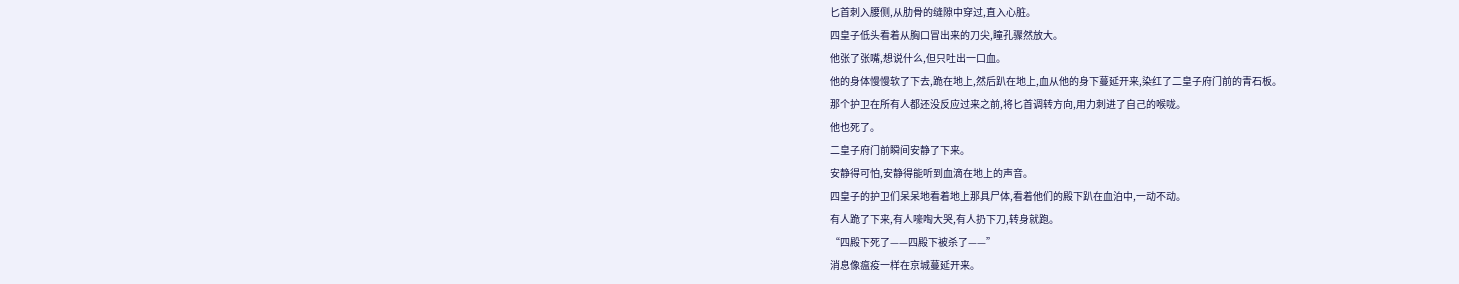匕首刺入腰侧,从肋骨的缝隙中穿过,直入心脏。
四皇子低头看着从胸口冒出来的刀尖,瞳孔骤然放大。
他张了张嘴,想说什么,但只吐出一口血。
他的身体慢慢软了下去,跪在地上,然后趴在地上,血从他的身下蔓延开来,染红了二皇子府门前的青石板。
那个护卫在所有人都还没反应过来之前,将匕首调转方向,用力刺进了自己的喉咙。
他也死了。
二皇子府门前瞬间安静了下来。
安静得可怕,安静得能听到血滴在地上的声音。
四皇子的护卫们呆呆地看着地上那具尸体,看着他们的殿下趴在血泊中,一动不动。
有人跪了下来,有人嚎啕大哭,有人扔下刀,转身就跑。
“四殿下死了——四殿下被杀了——”
消息像瘟疫一样在京城蔓延开来。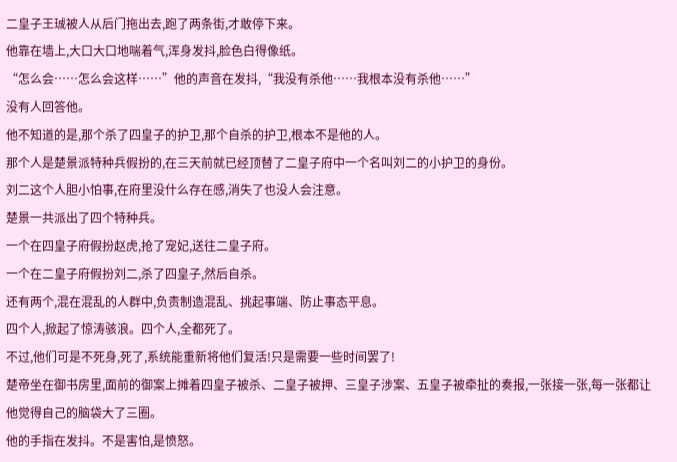二皇子王珹被人从后门拖出去,跑了两条街,才敢停下来。
他靠在墙上,大口大口地喘着气,浑身发抖,脸色白得像纸。
“怎么会……怎么会这样……”他的声音在发抖,“我没有杀他……我根本没有杀他……”
没有人回答他。
他不知道的是,那个杀了四皇子的护卫,那个自杀的护卫,根本不是他的人。
那个人是楚景派特种兵假扮的,在三天前就已经顶替了二皇子府中一个名叫刘二的小护卫的身份。
刘二这个人胆小怕事,在府里没什么存在感,消失了也没人会注意。
楚景一共派出了四个特种兵。
一个在四皇子府假扮赵虎,抢了宠妃,送往二皇子府。
一个在二皇子府假扮刘二,杀了四皇子,然后自杀。
还有两个,混在混乱的人群中,负责制造混乱、挑起事端、防止事态平息。
四个人,掀起了惊涛骇浪。四个人,全都死了。
不过,他们可是不死身,死了,系统能重新将他们复活!只是需要一些时间罢了!
楚帝坐在御书房里,面前的御案上摊着四皇子被杀、二皇子被押、三皇子涉案、五皇子被牵扯的奏报,一张接一张,每一张都让他觉得自己的脑袋大了三圈。
他的手指在发抖。不是害怕,是愤怒。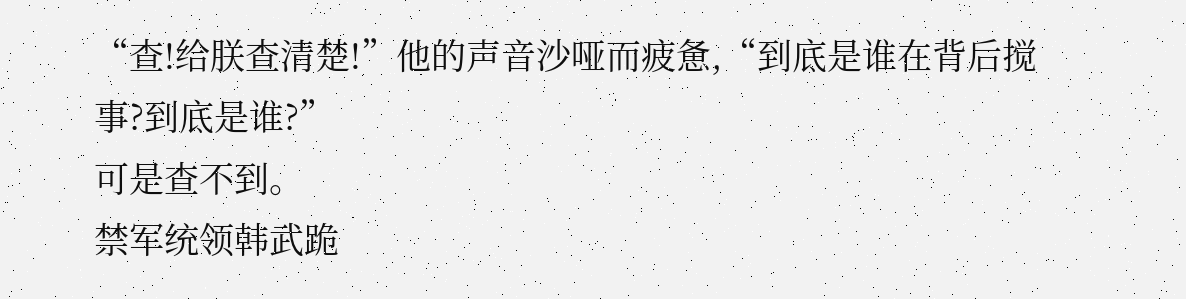“查!给朕查清楚!”他的声音沙哑而疲惫,“到底是谁在背后搅事?到底是谁?”
可是查不到。
禁军统领韩武跪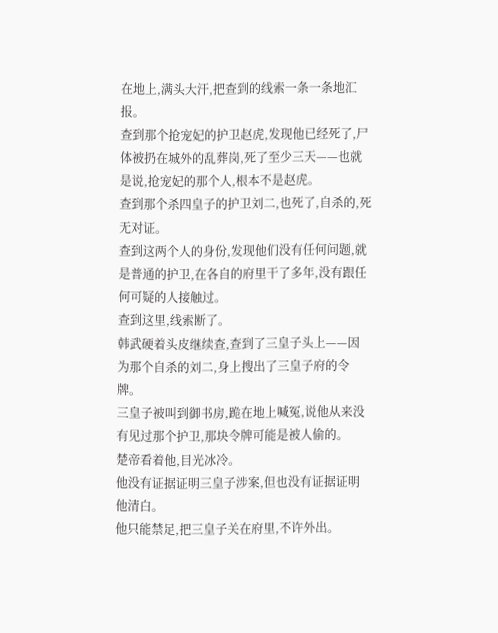在地上,满头大汗,把查到的线索一条一条地汇报。
查到那个抢宠妃的护卫赵虎,发现他已经死了,尸体被扔在城外的乱葬岗,死了至少三天——也就是说,抢宠妃的那个人,根本不是赵虎。
查到那个杀四皇子的护卫刘二,也死了,自杀的,死无对证。
查到这两个人的身份,发现他们没有任何问题,就是普通的护卫,在各自的府里干了多年,没有跟任何可疑的人接触过。
查到这里,线索断了。
韩武硬着头皮继续查,查到了三皇子头上——因为那个自杀的刘二,身上搜出了三皇子府的令牌。
三皇子被叫到御书房,跪在地上喊冤,说他从来没有见过那个护卫,那块令牌可能是被人偷的。
楚帝看着他,目光冰冷。
他没有证据证明三皇子涉案,但也没有证据证明他清白。
他只能禁足,把三皇子关在府里,不许外出。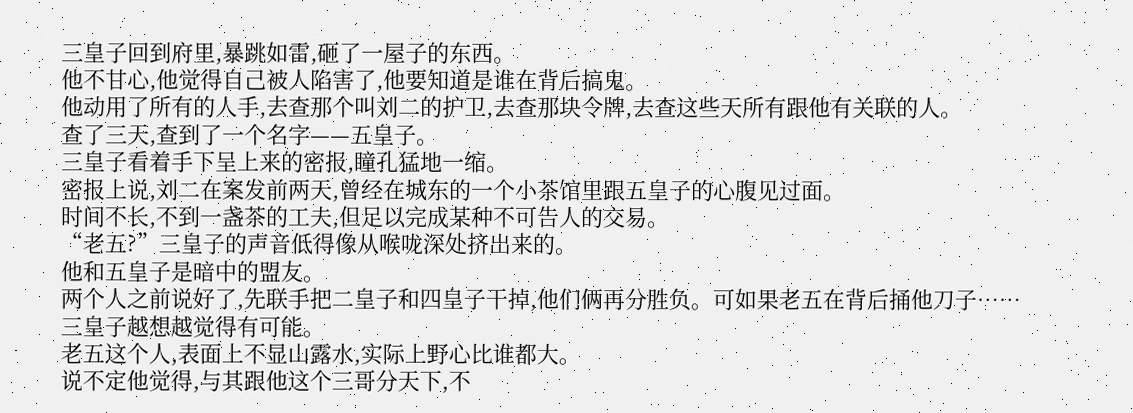三皇子回到府里,暴跳如雷,砸了一屋子的东西。
他不甘心,他觉得自己被人陷害了,他要知道是谁在背后搞鬼。
他动用了所有的人手,去查那个叫刘二的护卫,去查那块令牌,去查这些天所有跟他有关联的人。
查了三天,查到了一个名字——五皇子。
三皇子看着手下呈上来的密报,瞳孔猛地一缩。
密报上说,刘二在案发前两天,曾经在城东的一个小茶馆里跟五皇子的心腹见过面。
时间不长,不到一盏茶的工夫,但足以完成某种不可告人的交易。
“老五?”三皇子的声音低得像从喉咙深处挤出来的。
他和五皇子是暗中的盟友。
两个人之前说好了,先联手把二皇子和四皇子干掉,他们俩再分胜负。可如果老五在背后捅他刀子……
三皇子越想越觉得有可能。
老五这个人,表面上不显山露水,实际上野心比谁都大。
说不定他觉得,与其跟他这个三哥分天下,不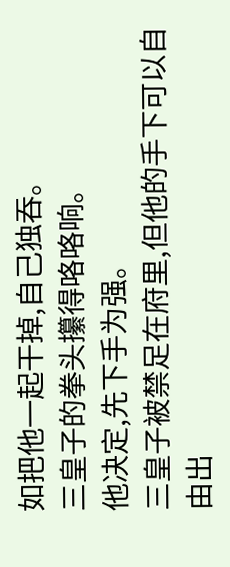如把他一起干掉,自己独吞。
三皇子的拳头攥得咯咯响。
他决定,先下手为强。
三皇子被禁足在府里,但他的手下可以自由出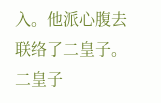入。他派心腹去联络了二皇子。
二皇子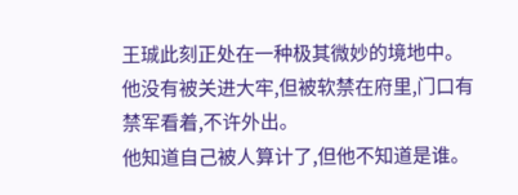王珹此刻正处在一种极其微妙的境地中。
他没有被关进大牢,但被软禁在府里,门口有禁军看着,不许外出。
他知道自己被人算计了,但他不知道是谁。